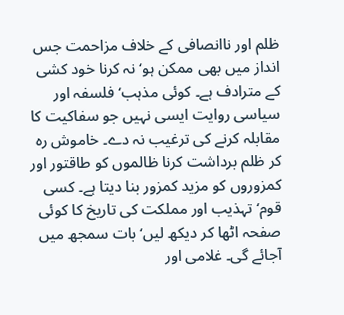ظلم اور ناانصافی کے خلاف مزاحمت جس انداز میں بھی ممکن ہو‘ نہ کرنا خود کشی کے مترادف ہے۔ کوئی مذہب‘ فلسفہ اور سیاسی روایت ایسی نہیں جو سفاکیت کا مقابلہ کرنے کی ترغیب نہ دے۔ خاموش رہ کر ظلم برداشت کرنا ظالموں کو طاقتور اور کمزوروں کو مزید کمزور بنا دیتا ہے۔ کسی قوم‘ تہذیب اور مملکت کی تاریخ کا کوئی صفحہ اٹھا کر دیکھ لیں‘ بات سمجھ میں آجائے گی۔ غلامی اور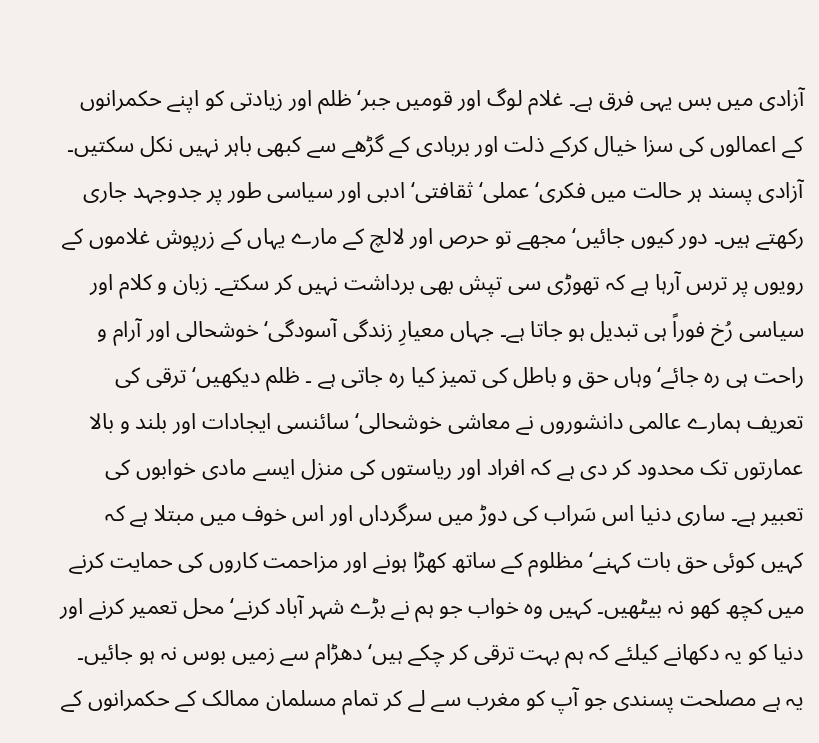آزادی میں بس یہی فرق ہے۔ غلام لوگ اور قومیں جبر‘ ظلم اور زیادتی کو اپنے حکمرانوں کے اعمالوں کی سزا خیال کرکے ذلت اور بربادی کے گڑھے سے کبھی باہر نہیں نکل سکتیں۔ آزادی پسند ہر حالت میں فکری‘ عملی‘ ثقافتی‘ ادبی اور سیاسی طور پر جدوجہد جاری رکھتے ہیں۔ دور کیوں جائیں‘ مجھے تو حرص اور لالچ کے مارے یہاں کے زرپوش غلاموں کے رویوں پر ترس آرہا ہے کہ تھوڑی سی تپش بھی برداشت نہیں کر سکتے۔ زبان و کلام اور سیاسی رُخ فوراً ہی تبدیل ہو جاتا ہے۔ جہاں معیارِ زندگی آسودگی‘ خوشحالی اور آرام و راحت ہی رہ جائے‘ وہاں حق و باطل کی تمیز کیا رہ جاتی ہے ۔ ظلم دیکھیں‘ ترقی کی تعریف ہمارے عالمی دانشوروں نے معاشی خوشحالی‘ سائنسی ایجادات اور بلند و بالا عمارتوں تک محدود کر دی ہے کہ افراد اور ریاستوں کی منزل ایسے مادی خوابوں کی تعبیر ہے۔ ساری دنیا اس سَراب کی دوڑ میں سرگرداں اور اس خوف میں مبتلا ہے کہ کہیں کوئی حق بات کہنے‘ مظلوم کے ساتھ کھڑا ہونے اور مزاحمت کاروں کی حمایت کرنے میں کچھ کھو نہ بیٹھیں۔ کہیں وہ خواب جو ہم نے بڑے شہر آباد کرنے‘ محل تعمیر کرنے اور دنیا کو یہ دکھانے کیلئے کہ ہم بہت ترقی کر چکے ہیں‘ دھڑام سے زمیں بوس نہ ہو جائیں۔ یہ ہے مصلحت پسندی جو آپ کو مغرب سے لے کر تمام مسلمان ممالک کے حکمرانوں کے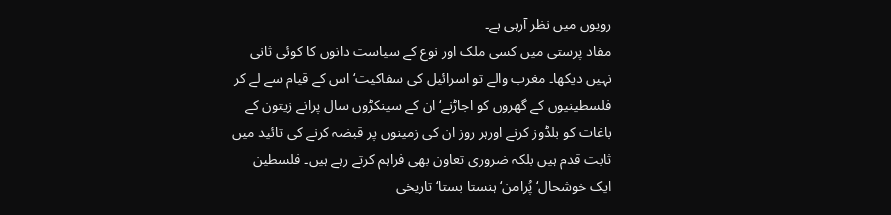رویوں میں نظر آرہی ہے۔
مفاد پرستی میں کسی ملک اور نوع کے سیاست دانوں کا کوئی ثانی نہیں دیکھا۔ مغرب والے تو اسرائیل کی سفاکیت‘ اس کے قیام سے لے کر فلسطینیوں کے گھروں کو اجاڑنے‘ ان کے سینکڑوں سال پرانے زیتون کے باغات کو بلڈوز کرنے اورہر روز ان کی زمینوں پر قبضہ کرنے کی تائید میں ثابت قدم ہیں بلکہ ضروری تعاون بھی فراہم کرتے رہے ہیں۔ فلسطین ایک خوشحال‘ پُرامن‘ ہنستا بستا‘ تاریخی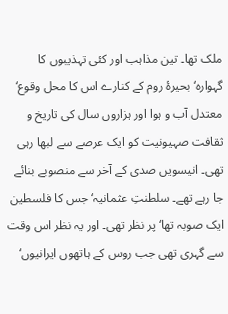ملک تھا۔ تین مذاہب اور کئی تہذیبوں کا گہوارہ‘ بحیرۂ روم کے کنارے اس کا محل وقوع‘ معتدل آب و ہوا اور ہزاروں سال کی تاریخ و ثقافت صہیونیت کو ایک عرصے سے لبھا رہی تھی۔ انیسویں صدی کے آخر سے منصوبے بنائے جا رہے تھے۔ سلطنتِ عثمانیہ‘ جس کا فلسطین ایک صوبہ تھا‘ پر نظر تھی۔ اور یہ نظر اس وقت سے گہری تھی جب روس کے ہاتھوں ایرانیوں‘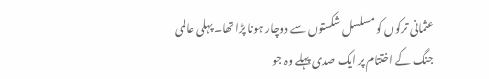عثمانی ترکوں کو مسلسل شکستوں سے دوچار ہونا پڑا تھا۔ پہلی عالمی جنگ کے اختتام پر ایک صدی پہلے وہ جو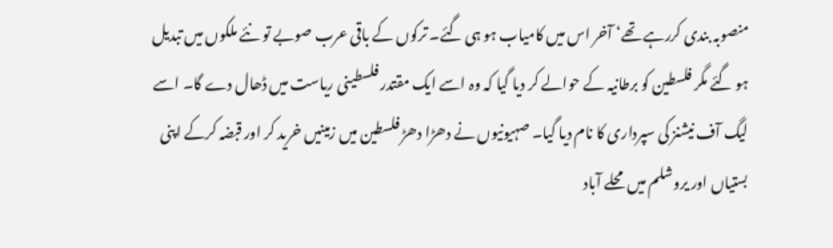منصوبہ بندی کررہے تھے‘ آخر اس میں کامیاب ہو ہی گئے۔ ترکوں کے باقی عرب صوبے تو نئے ملکوں میں تبدیل ہو گئے مگر فلسطین کو برطانیہ کے حوالے کر دیا گیا کہ وہ اسے ایک مقتدر فلسطینی ریاست میں ڈھال دے گا۔ اسے لیگ آف نیشنز کی سپرداری کا نام دیا گیا۔ صہیونیوں نے دھڑا دھڑ فلسطین میں زمینیں خرید کر اور قبضہ کرکے اپنی بستیاں اور یروشلم میں محلے آباد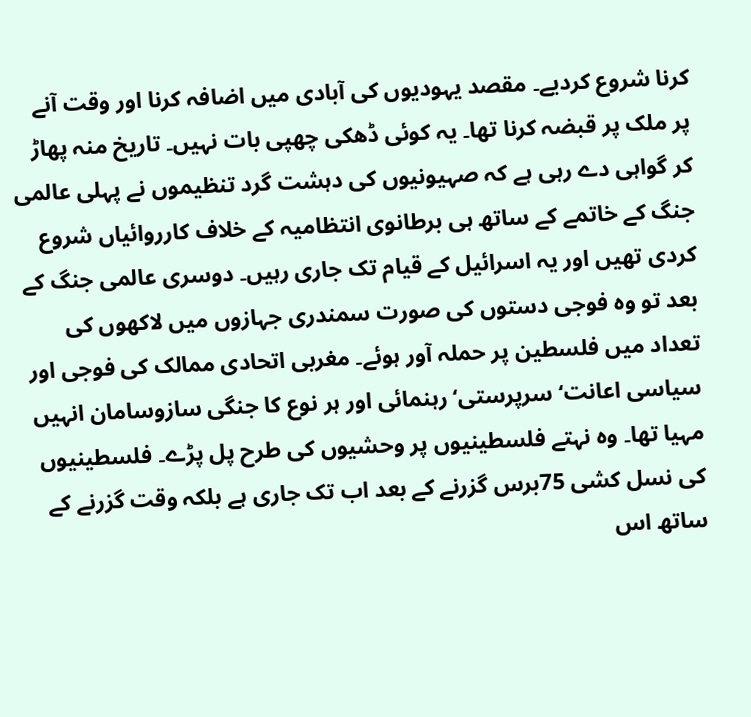کرنا شروع کردیے۔ مقصد یہودیوں کی آبادی میں اضافہ کرنا اور وقت آنے پر ملک پر قبضہ کرنا تھا۔ یہ کوئی ڈھکی چھپی بات نہیں۔ تاریخ منہ پھاڑ کر گواہی دے رہی ہے کہ صہیونیوں کی دہشت گرد تنظیموں نے پہلی عالمی جنگ کے خاتمے کے ساتھ ہی برطانوی انتظامیہ کے خلاف کارروائیاں شروع کردی تھیں اور یہ اسرائیل کے قیام تک جاری رہیں۔ دوسری عالمی جنگ کے بعد تو وہ فوجی دستوں کی صورت سمندری جہازوں میں لاکھوں کی تعداد میں فلسطین پر حملہ آور ہوئے۔ مغربی اتحادی ممالک کی فوجی اور سیاسی اعانت‘ سرپرستی‘ رہنمائی اور ہر نوع کا جنگی سازوسامان انہیں مہیا تھا۔ وہ نہتے فلسطینیوں پر وحشیوں کی طرح پل پڑے۔ فلسطینیوں کی نسل کشی 75برس گزرنے کے بعد اب تک جاری ہے بلکہ وقت گزرنے کے ساتھ اس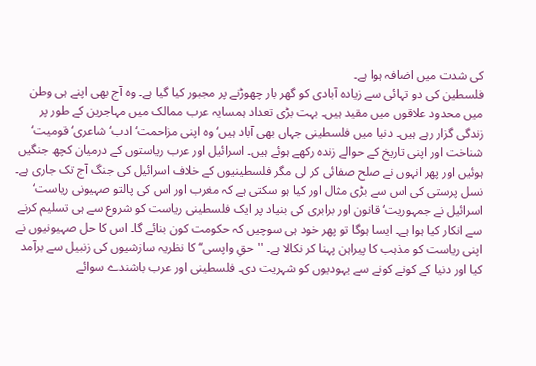کی شدت میں اضافہ ہوا ہے۔
فلسطین کی دو تہائی سے زیادہ آبادی کو گھر بار چھوڑنے پر مجبور کیا گیا ہے۔ وہ آج بھی اپنے ہی وطن میں محدود علاقوں میں مقید ہیں۔ بہت بڑی تعداد ہمسایہ عرب ممالک میں مہاجرین کے طور پر زندگی گزار رہے ہیں۔ دنیا میں فلسطینی جہاں بھی آباد ہیں‘ وہ اپنی مزاحمت‘ ادب‘ شاعری‘ قومیت‘ شناخت اور اپنی تاریخ کے حوالے زندہ رکھے ہوئے ہیں۔ اسرائیل اور عرب ریاستوں کے درمیان کچھ جنگیں ہوئیں اور پھر انہوں نے صلح صفائی کر لی مگر فلسطینیوں کے خلاف اسرائیل کی جنگ آج تک جاری ہے۔ نسل پرستی کی اس سے بڑی مثال اور کیا ہو سکتی ہے کہ مغرب اور اس کی پالتو صہیونی ریاست‘ اسرائیل نے جمہوریت‘ قانون اور برابری کی بنیاد پر ایک فلسطینی ریاست کو شروع سے ہی تسلیم کرنے سے انکار کیا ہوا ہے۔ ایسا ہوگا تو پھر خود ہی سوچیں کہ حکومت کون بنائے گا۔ اس کا حل صہیونیوں نے اپنی ریاست کو مذہب کا پیراہن پہنا کر نکالا ہے۔ ''حقِ واپسی‘‘ کا نظریہ سازشیوں کی زنبیل سے برآمد کیا اور دنیا کے کونے کونے سے یہودیوں کو شہریت دی۔ فلسطینی اور عرب باشندے سوائے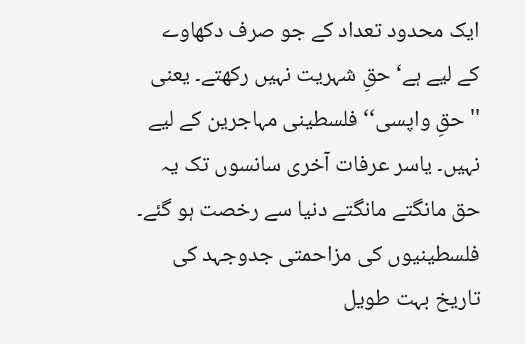ایک محدود تعداد کے جو صرف دکھاوے کے لیے ہے‘ حقِ شہریت نہیں رکھتے۔ یعنی ''حقِ واپسی‘‘ فلسطینی مہاجرین کے لیے نہیں۔ یاسر عرفات آخری سانسوں تک یہ حق مانگتے مانگتے دنیا سے رخصت ہو گئے۔
فلسطینیوں کی مزاحمتی جدوجہد کی تاریخ بہت طویل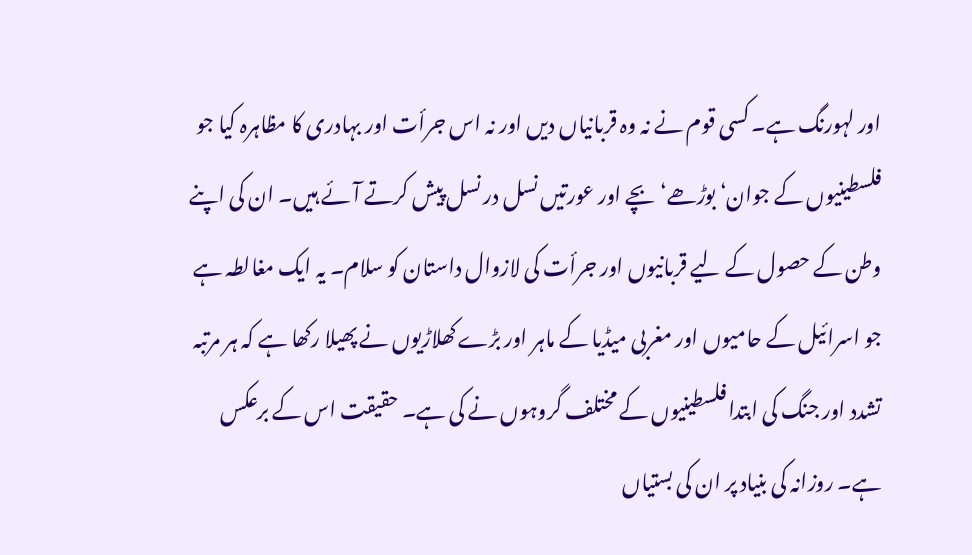اور لہورنگ ہے۔ کسی قوم نے نہ وہ قربانیاں دیں اور نہ اس جرأت اور بہادری کا مظاہرہ کیا جو فلسطینیوں کے جوان‘ بوڑھے‘ بچے اور عورتیں نسل در نسل پیش کرتے آئے ہیں۔ ان کی اپنے وطن کے حصول کے لیے قربانیوں اور جرأت کی لازوال داستان کو سلام۔ یہ ایک مغالطہ ہے جو اسرائیل کے حامیوں اور مغربی میڈیا کے ماہر اور بڑے کھلاڑیوں نے پھیلا رکھا ہے کہ ہر مرتبہ تشدد اور جنگ کی ابتدا فلسطینیوں کے مختلف گروہوں نے کی ہے۔ حقیقت اس کے برعکس ہے۔ روزانہ کی بنیاد پر ان کی بستیاں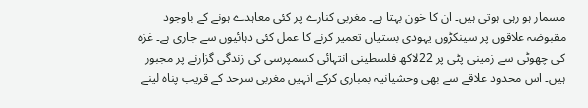مسمار ہو رہی ہوتی ہیں۔ ان کا خون بہتا ہے۔ مغربی کنارے پر کئی معاہدے ہونے کے باوجود مقبوضہ علاقوں پر سینکڑوں یہودی بستیاں تعمیر کرنے کا عمل کئی دہائیوں سے جاری ہے۔ غزہ کی چھوٹی سے زمینی پٹی پر 22لاکھ فلسطینی انتہائی کسمپرسی کی زندگی گزارنے پر مجبور ہیں۔ اس محدود علاقے سے بھی وحشیانیہ بمباری کرکے انہیں مغربی سرحد کے قریب پناہ لینے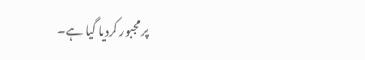پر مجبور کردیا گیا ہے۔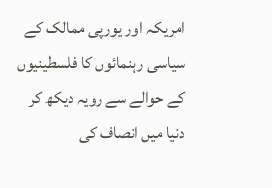امریکہ اور یورپی ممالک کے سیاسی رہنمائوں کا فلسطینیوں کے حوالے سے رویہ دیکھ کر دنیا میں انصاف کی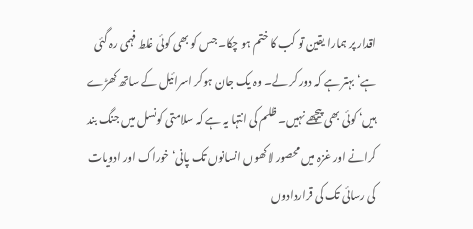اقدار پر ہمارا یقین تو کب کا ختم ہو چکا۔ جس کو بھی کوئی غلط فہمی رہ گئی ہے‘ بہتر ہے کہ دور کر لے۔ وہ یک جان ہوکر اسرائیل کے ساتھ کھڑے ہیں‘ کوئی بھی پیچھے نہیں۔ ظلم کی انتہا یہ ہے کہ سلامتی کونسل میں جنگ بند کرانے اور غزہ میں محصور لاکھوں انسانوں تک پانی‘ خوراک اور ادویات کی رسائی تک کی قراردادوں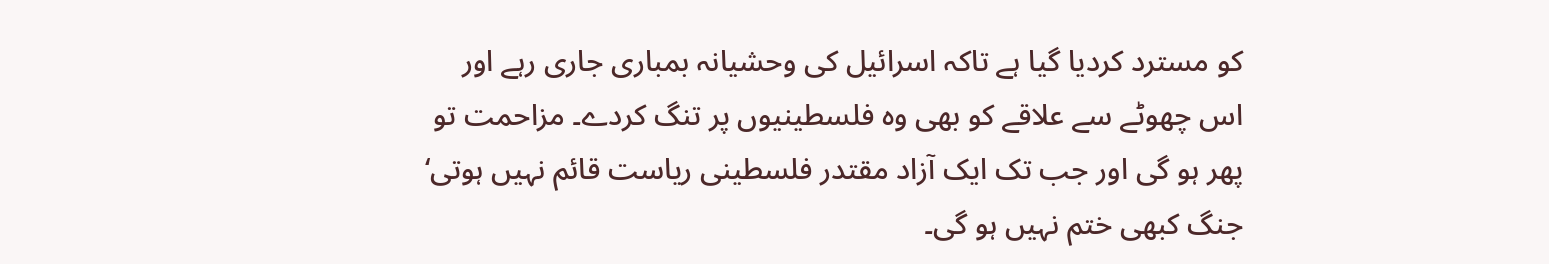کو مسترد کردیا گیا ہے تاکہ اسرائیل کی وحشیانہ بمباری جاری رہے اور اس چھوٹے سے علاقے کو بھی وہ فلسطینیوں پر تنگ کردے۔ مزاحمت تو پھر ہو گی اور جب تک ایک آزاد مقتدر فلسطینی ریاست قائم نہیں ہوتی‘ جنگ کبھی ختم نہیں ہو گی۔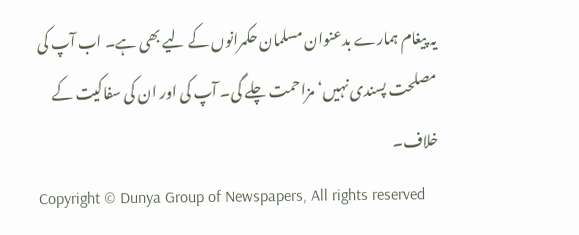یہ پیغام ہمارے بدعنوان مسلمان حکمرانوں کے لیے بھی ہے۔ اب آپ کی مصلحت پسندی نہیں‘ مزاحمت چلے گی۔ آپ کی اور ان کی سفاکیت کے خلاف۔
Copyright © Dunya Group of Newspapers, All rights reserved